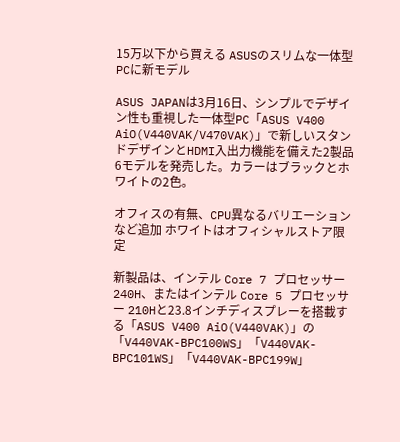15万以下から買える ASUSのスリムな一体型PCに新モデル

ASUS JAPANは3月16日、シンプルでデザイン性も重視した一体型PC「ASUS V400 AiO(V440VAK/V470VAK)」で新しいスタンドデザインとHDMI入出力機能を備えた2製品6モデルを発売した。カラーはブラックとホワイトの2色。

オフィスの有無、CPU異なるバリエーションなど追加 ホワイトはオフィシャルストア限定

新製品は、インテル Core 7 プロセッサー 240H、またはインテル Core 5 プロセッサー 210Hと23.8インチディスプレーを搭載する「ASUS V400 AiO(V440VAK)」の「V440VAK-BPC100WS」「V440VAK-BPC101WS」「V440VAK-BPC199W」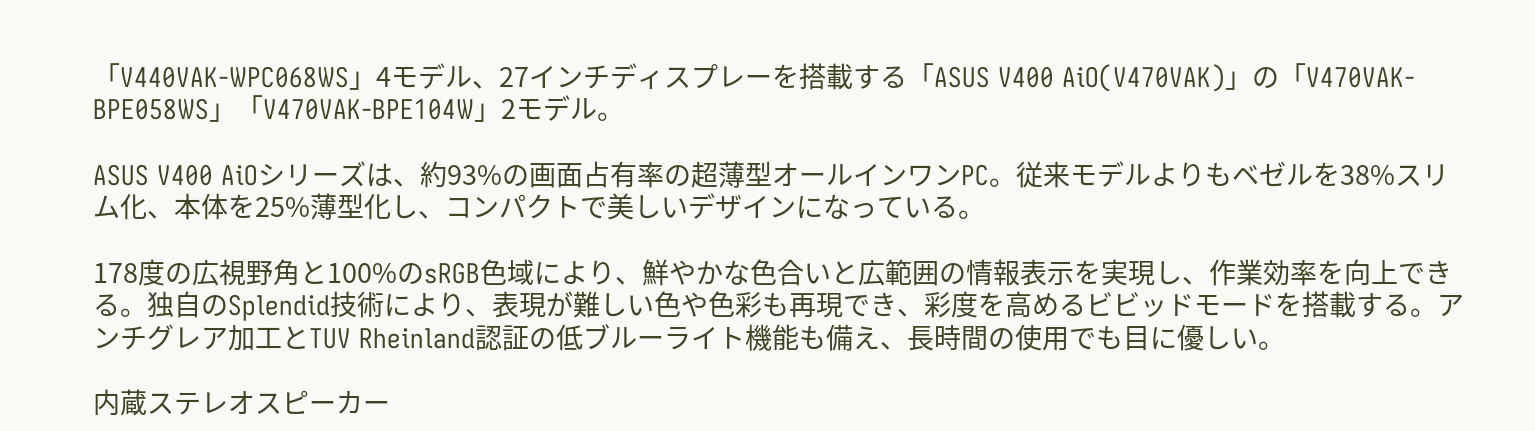「V440VAK-WPC068WS」4モデル、27インチディスプレーを搭載する「ASUS V400 AiO(V470VAK)」の「V470VAK-BPE058WS」「V470VAK-BPE104W」2モデル。

ASUS V400 AiOシリーズは、約93%の画面占有率の超薄型オールインワンPC。従来モデルよりもベゼルを38%スリム化、本体を25%薄型化し、コンパクトで美しいデザインになっている。

178度の広視野角と100%のsRGB色域により、鮮やかな色合いと広範囲の情報表示を実現し、作業効率を向上できる。独自のSplendid技術により、表現が難しい色や色彩も再現でき、彩度を高めるビビッドモードを搭載する。アンチグレア加工とTUV Rheinland認証の低ブルーライト機能も備え、長時間の使用でも目に優しい。

内蔵ステレオスピーカー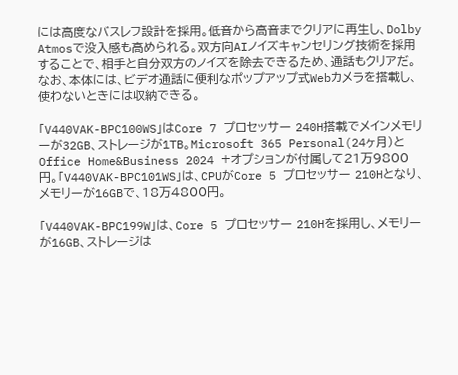には高度なバスレフ設計を採用。低音から高音までクリアに再生し、Dolby Atmosで没入感も高められる。双方向AIノイズキャンセリング技術を採用することで、相手と自分双方のノイズを除去できるため、通話もクリアだ。なお、本体には、ビデオ通話に便利なポップアップ式Webカメラを搭載し、使わないときには収納できる。

「V440VAK-BPC100WS」はCore 7 プロセッサー 240H搭載でメインメモリーが32GB、ストレージが1TB。Microsoft 365 Personal(24ヶ月)とOffice Home&Business 2024 +オプションが付属して21万9800円。「V440VAK-BPC101WS」は、CPUがCore 5 プロセッサー 210Hとなり、メモリーが16GBで、18万4800円。

「V440VAK-BPC199W」は、Core 5 プロセッサー 210Hを採用し、メモリーが16GB、ストレージは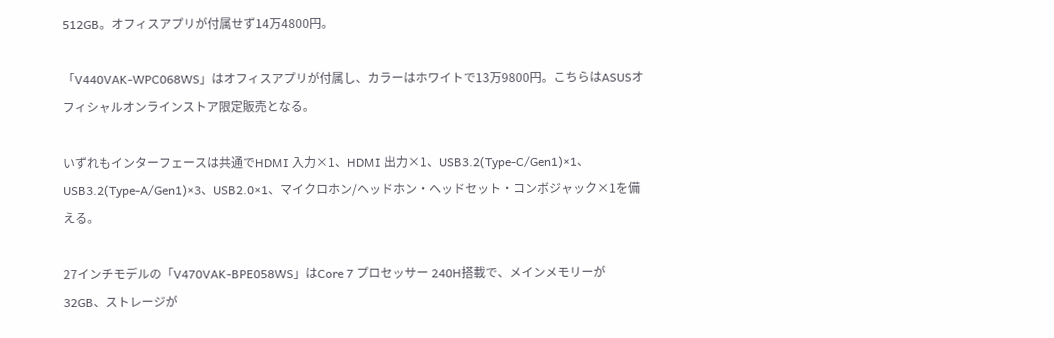512GB。オフィスアプリが付属せず14万4800円。

「V440VAK-WPC068WS」はオフィスアプリが付属し、カラーはホワイトで13万9800円。こちらはASUSオフィシャルオンラインストア限定販売となる。

いずれもインターフェースは共通でHDMI 入力×1、HDMI 出力×1、USB3.2(Type-C/Gen1)×1、USB3.2(Type-A/Gen1)×3、USB2.0×1、マイクロホン/ヘッドホン・ヘッドセット・コンボジャック×1を備える。

27インチモデルの「V470VAK-BPE058WS」はCore 7 プロセッサー 240H搭載で、メインメモリーが32GB、ストレージが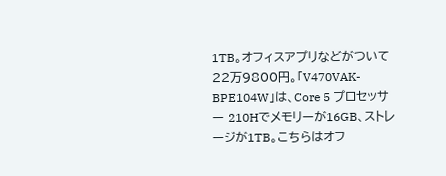1TB。オフィスアプリなどがついて22万9800円。「V470VAK-BPE104W」は、Core 5 プロセッサー 210Hでメモリーが16GB、ストレージが1TB。こちらはオフ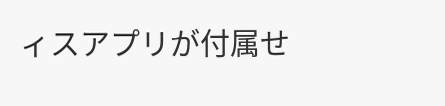ィスアプリが付属せ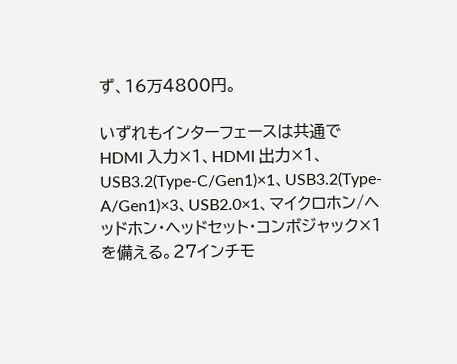ず、16万4800円。

いずれもインターフェースは共通でHDMI 入力×1、HDMI 出力×1、USB3.2(Type-C/Gen1)×1、USB3.2(Type-A/Gen1)×3、USB2.0×1、マイクロホン/ヘッドホン・ヘッドセット・コンボジャック×1を備える。27インチモ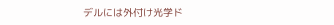デルには外付け光学ド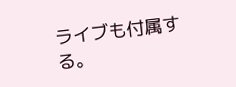ライブも付属する。